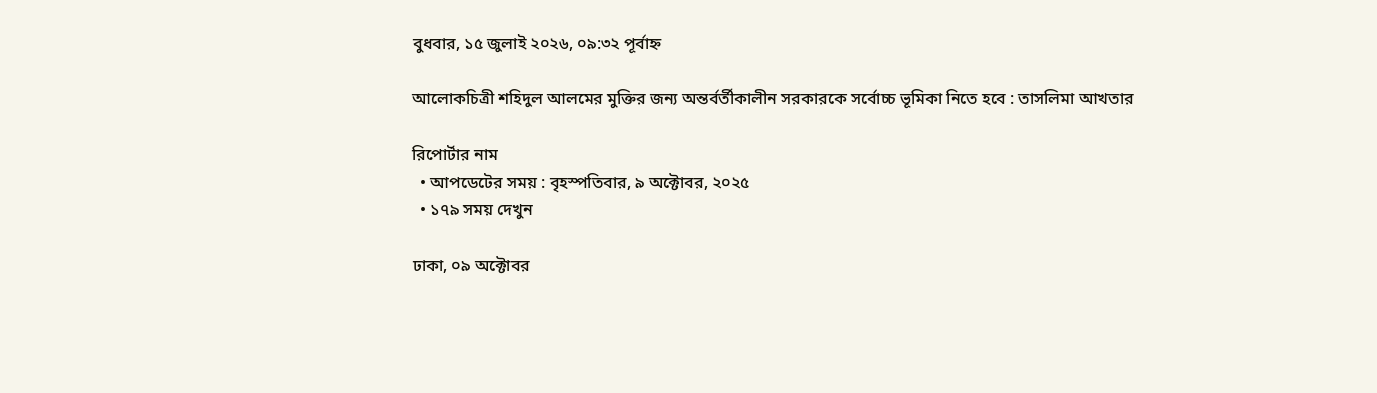বুধবার, ১৫ জুলাই ২০২৬, ০৯:৩২ পূর্বাহ্ন

আলোকচিত্রী শহিদুল আলমের মুক্তির জন্য অন্তর্বর্তীকালীন সরকারকে সর্বোচ্চ ভূমিকা নিতে হবে : তাসলিমা আখতার

রিপোর্টার নাম
  • আপডেটের সময় : বৃহস্পতিবার, ৯ অক্টোবর, ২০২৫
  • ১৭৯ সময় দেখুন

ঢাকা, ০৯ অক্টোবর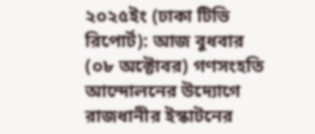২০২৫ইং (ঢাকা টিভি রিপোর্ট): আজ বুধবার (০৮ অক্টোবর) গণসংহতি আন্দোলনের উদ্যোগে রাজধানীর ইস্কাটনের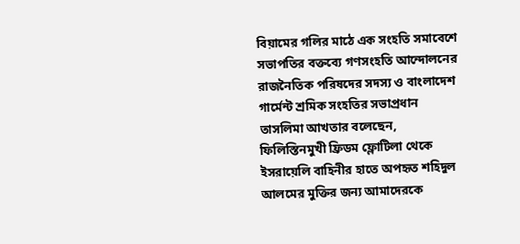বিয়ামের গলির মাঠে এক সংহতি সমাবেশে সভাপতির বক্তব্যে গণসংহতি আন্দোলনের রাজনৈতিক পরিষদের সদস্য ও বাংলাদেশ গার্মেন্ট শ্রমিক সংহতির সভাপ্রধান তাসলিমা আখতার বলেছেন, ফিলিস্তিনমুখী ফ্রিডম ফ্লোটিলা থেকে ইসরায়েলি বাহিনীর হাতে অপহৃত শহিদুল আলমের মুক্তির জন্য আমাদেরকে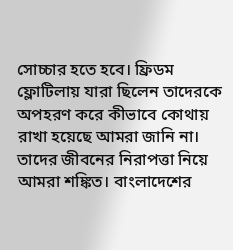সোচ্চার হতে হবে। ফ্রিডম ফ্লোটিলায় যারা ছিলেন তাদেরকে অপহরণ করে কীভাবে কোথায় রাখা হয়েছে আমরা জানি না। তাদের জীবনের নিরাপত্তা নিয়ে আমরা শঙ্কিত। বাংলাদেশের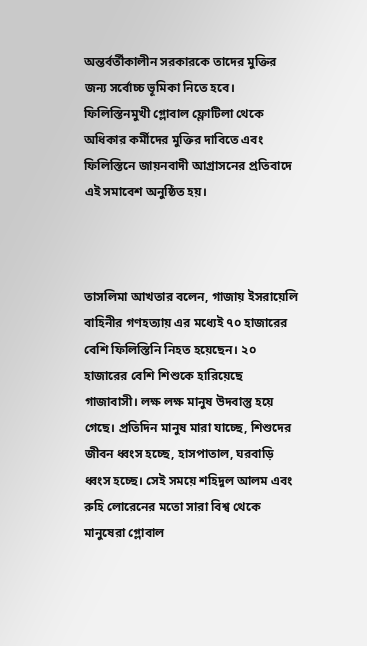অন্তর্বর্তীকালীন সরকারকে তাদের মুক্তির জন্য সর্বোচ্চ ভূমিকা নিতে হবে। ফিলিস্তিনমুখী গ্লোবাল ফ্লোটিলা থেকে অধিকার কর্মীদের মুক্তির দাবিতে এবং ফিলিস্তিনে জায়নবাদী আগ্রাসনের প্রতিবাদে এই সমাবেশ অনুষ্ঠিত হয়।



তাসলিমা আখতার বলেন, গাজায় ইসরায়েলি বাহিনীর গণহত্যায় এর মধ্যেই ৭০ হাজারের বেশি ফিলিস্তিনি নিহত হয়েছেন। ২০ হাজারের বেশি শিশুকে হারিয়েছে গাজাবাসী। লক্ষ লক্ষ মানুষ উদবাস্তু হয়ে গেছে। প্রতিদিন মানুষ মারা যাচ্ছে, শিশুদের জীবন ধ্বংস হচ্ছে, হাসপাতাল, ঘরবাড়ি ধ্বংস হচ্ছে। সেই সময়ে শহিদুল আলম এবং রুহি লোরেনের মতো সারা বিশ্ব থেকে মানুষেরা গ্লোবাল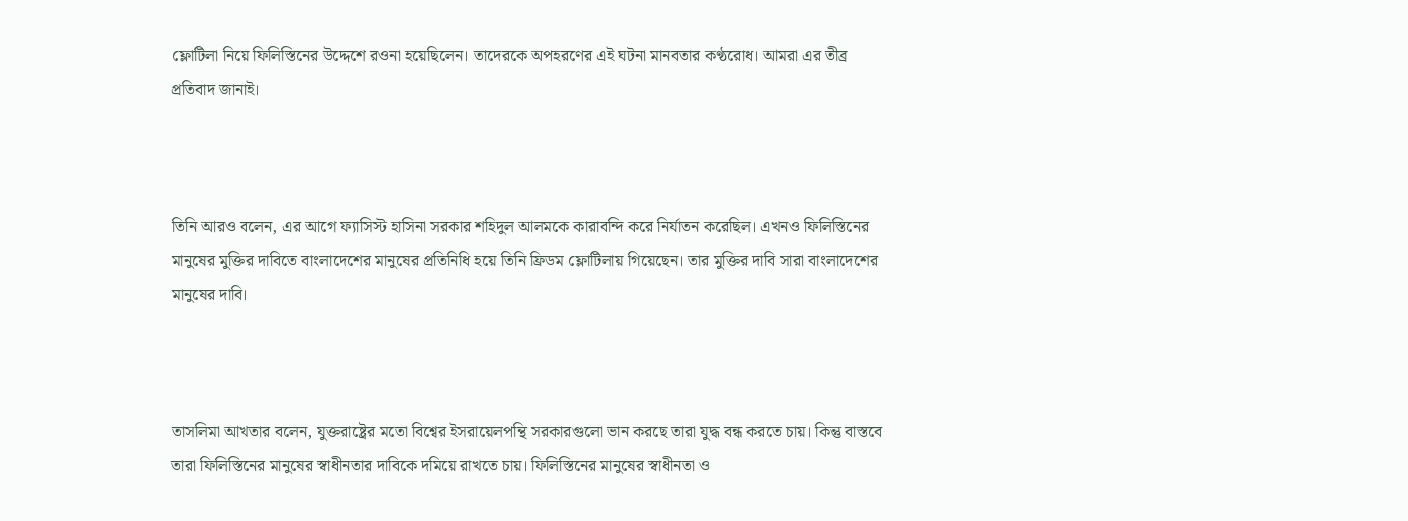ফ্লোটিলা নিয়ে ফিলিস্তিনের উদ্দেশে রওনা হয়েছিলেন। তাদেরকে অপহরণের এই ঘটনা মানবতার কণ্ঠরোধ। আমরা এর তীব্র প্রতিবাদ জানাই।



তিনি আরও বলেন, এর আগে ফ্যাসিস্ট হাসিনা সরকার শহিদুল আলমকে কারাবন্দি করে নির্যাতন করেছিল। এখনও ফিলিস্তিনের মানুষের মুক্তির দাবিতে বাংলাদেশের মানুষের প্রতিনিধি হয়ে তিনি ফ্রিডম ফ্লোটিলায় গিয়েছেন। তার মুক্তির দাবি সারা বাংলাদেশের মানুষের দাবি।



তাসলিমা আখতার বলেন, যুক্তরাষ্ট্রের মতো বিশ্বের ইসরায়েলপন্থি সরকারগুলো ভান করছে তারা যুদ্ধ বন্ধ করতে চায়। কিন্তু বাস্তবে তারা ফিলিস্তিনের মানুষের স্বাধীনতার দাবিকে দমিয়ে রাখতে চায়। ফিলিস্তিনের মানুষের স্বাধীনতা ও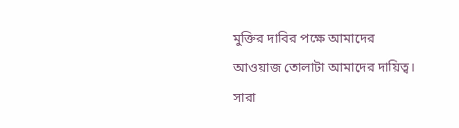মুক্তির দাবির পক্ষে আমাদের আওয়াজ তোলাটা আমাদের দায়িত্ব। সারা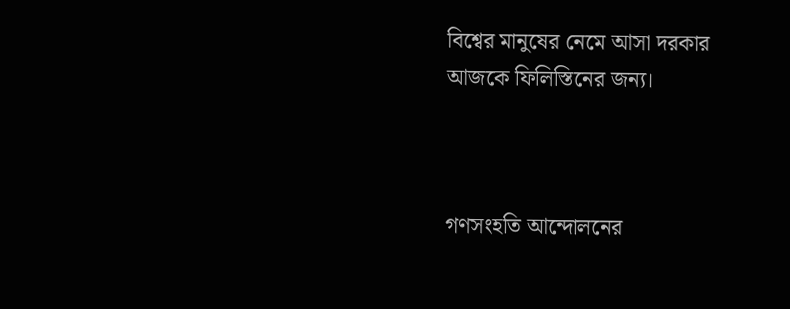বিশ্বের মানুষের নেমে আসা দরকার আজকে ফিলিস্তিনের জন্য।



গণসংহতি আন্দোলনের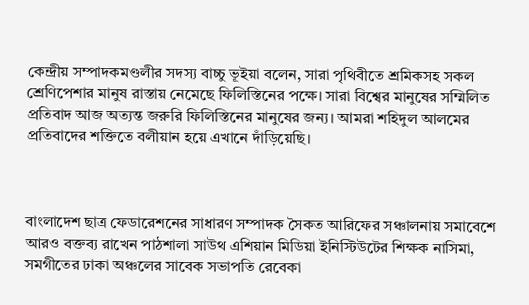কেন্দ্রীয় সম্পাদকমণ্ডলীর সদস্য বাচ্চু ভূইয়া বলেন, সারা পৃথিবীতে শ্রমিকসহ সকল শ্রেণিপেশার মানুষ রাস্তায় নেমেছে ফিলিস্তিনের পক্ষে। সারা বিশ্বের মানুষের সম্মিলিত প্রতিবাদ আজ অত্যন্ত জরুরি ফিলিস্তিনের মানুষের জন্য। আমরা শহিদুল আলমের প্রতিবাদের শক্তিতে বলীয়ান হয়ে এখানে দাঁড়িয়েছি।



বাংলাদেশ ছাত্র ফেডারেশনের সাধারণ সম্পাদক সৈকত আরিফের সঞ্চালনায় সমাবেশে আরও বক্তব্য রাখেন পাঠশালা সাউথ এশিয়ান মিডিয়া ইনিস্টিউটের শিক্ষক নাসিমা, সমগীতের ঢাকা অঞ্চলের সাবেক সভাপতি রেবেকা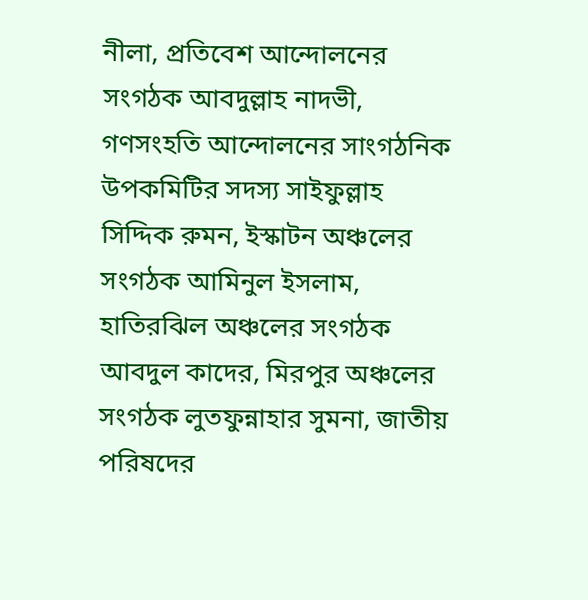নীলা, প্রতিবেশ আন্দোলনের সংগঠক আবদুল্লাহ নাদভী, গণসংহতি আন্দোলনের সাংগঠনিক উপকমিটির সদস্য সাইফুল্লাহ সিদ্দিক রুমন, ইস্কাটন অঞ্চলের সংগঠক আমিনুল ইসলাম, হাতিরঝিল অঞ্চলের সংগঠক আবদুল কাদের, মিরপুর অঞ্চলের সংগঠক লুতফুন্নাহার সুমনা, জাতীয় পরিষদের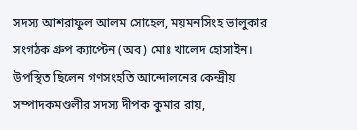সদস্য আশরাফুল আলম সোহেল, ময়মনসিংহ ভালুকার সংগঠক গ্রুপ ক্যাপ্টেন (অব) মোঃ খালেদ হোসাইন। উপস্থিত ছিলেন গণসংহতি আন্দোলনের কেন্দ্রীয় সম্পাদকমণ্ডলীর সদস্য দীপক কুমার রায়,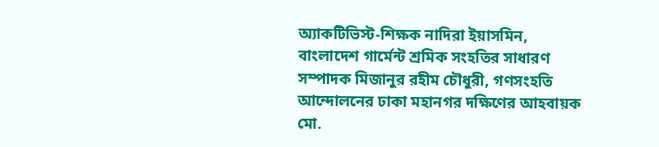অ্যাকটিভিস্ট-শিক্ষক নাদিরা ইয়াসমিন, বাংলাদেশ গার্মেন্ট শ্রমিক সংহতির সাধারণ সম্পাদক মিজানুর রহীম চৌধুরী, গণসংহতি আন্দোলনের ঢাকা মহানগর দক্ষিণের আহবায়ক মো.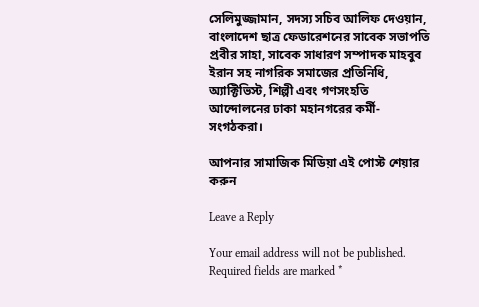সেলিমুজ্জামান, সদস্য সচিব আলিফ দেওয়ান, বাংলাদেশ ছাত্র ফেডারেশনের সাবেক সভাপতি প্রবীর সাহা, সাবেক সাধারণ সম্পাদক মাহবুব ইরান সহ নাগরিক সমাজের প্রতিনিধি, অ্যাক্টিভিস্ট, শিল্পী এবং গণসংহতি আন্দোলনের ঢাকা মহানগরের কর্মী-সংগঠকরা।

আপনার সামাজিক মিডিয়া এই পোস্ট শেয়ার করুন

Leave a Reply

Your email address will not be published. Required fields are marked *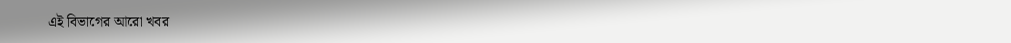এই বিভাগের আরো খবর